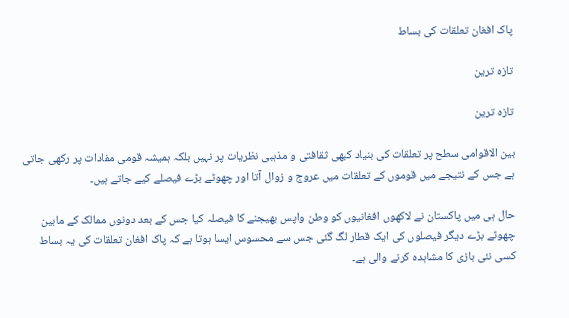پاک افغان تعلقات کی بساط

تازہ ترین

تازہ ترین

بین الاقوامی سطح پر تعلقات کی بنیاد کبھی ثقافتی و مذہبی نظریات پر نہیں بلکہ ہمیشہ قومی مفادات پر رکھی جاتی ہے جس کے نتیجے میں قوموں کے تعلقات میں عروج و زوال آتا اور چھوٹے بڑے فیصلے کیے جاتے ہیں۔

حال ہی میں پاکستان نے لاکھوں افغانیوں کو وطن واپس بھیجنے کا فیصلہ کیا جس کے بعد دونوں ممالک کے مابین چھوٹے بڑے دیگر فیصلوں کی ایک قطار لگ گئی جس سے محسوس ایسا ہوتا ہے کہ پاک افغان تعلقات کی یہ بساط کسی نئی بازی کا مشاہدہ کرنے والی ہے۔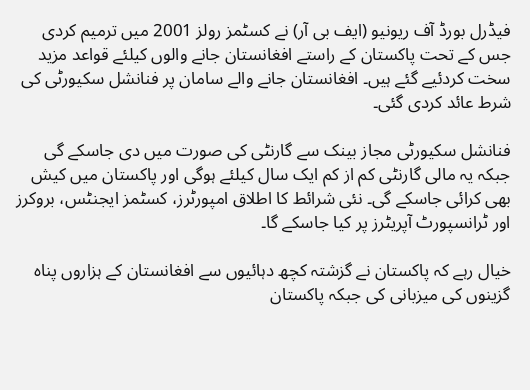فیڈرل بورڈ آف ریونیو (ایف بی آر) نے کسٹمز رولز 2001 میں ترمیم کردی جس کے تحت پاکستان کے راستے افغانستان جانے والوں کیلئے قواعد مزید سخت کردئیے گئے ہیں۔ افغانستان جانے والے سامان پر فنانشل سکیورٹی کی شرط عائد کردی گئی۔

فنانشل سکیورٹی مجاز بینک سے گارنٹی کی صورت میں دی جاسکے گی جبکہ یہ مالی گارنٹی کم از کم ایک سال کیلئے ہوگی اور پاکستان میں کیش بھی کرائی جاسکے گی۔ نئی شرائط کا اطلاق امپورٹرز، کسٹمز ایجنٹس، بروکرز اور ٹرانسپورٹ آپریٹرز پر کیا جاسکے گا۔

خیال رہے کہ پاکستان نے گزشتہ کچھ دہائیوں سے افغانستان کے ہزاروں پناہ گزینوں کی میزبانی کی جبکہ پاکستان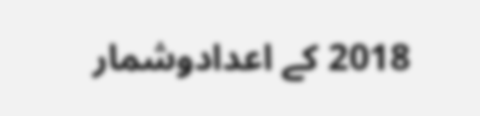2018 کے اعدادوشمار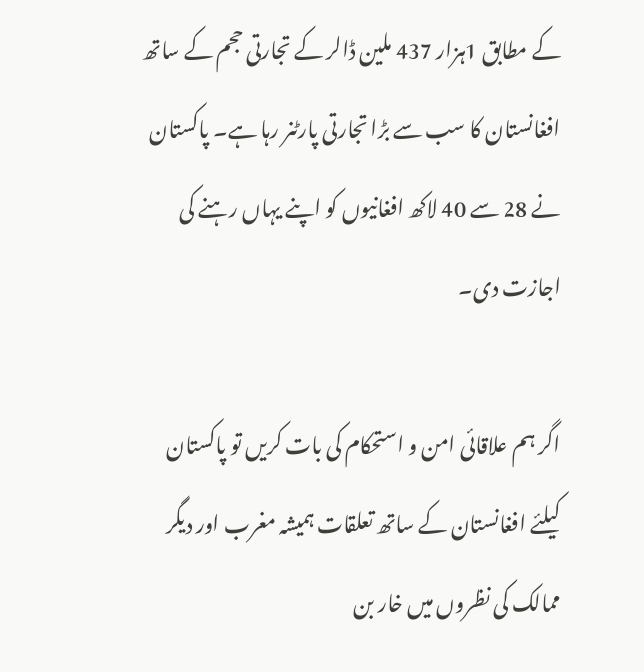کے مطابق 1ہزار 437 ملین ڈالر کے تجارتی حجم کے ساتھ افغانستان کا سب سے بڑا تجارتی پارٹنر رہا ہے۔ پاکستان نے 28 سے 40 لاکھ افغانیوں کو اپنے یہاں رہنے کی اجازت دی۔

اگر ہم علاقائی امن و استحکام کی بات کریں تو پاکستان کیلئے افغانستان کے ساتھ تعلقات ہمیشہ مغرب اور دیگر ممالک کی نظروں میں خار بن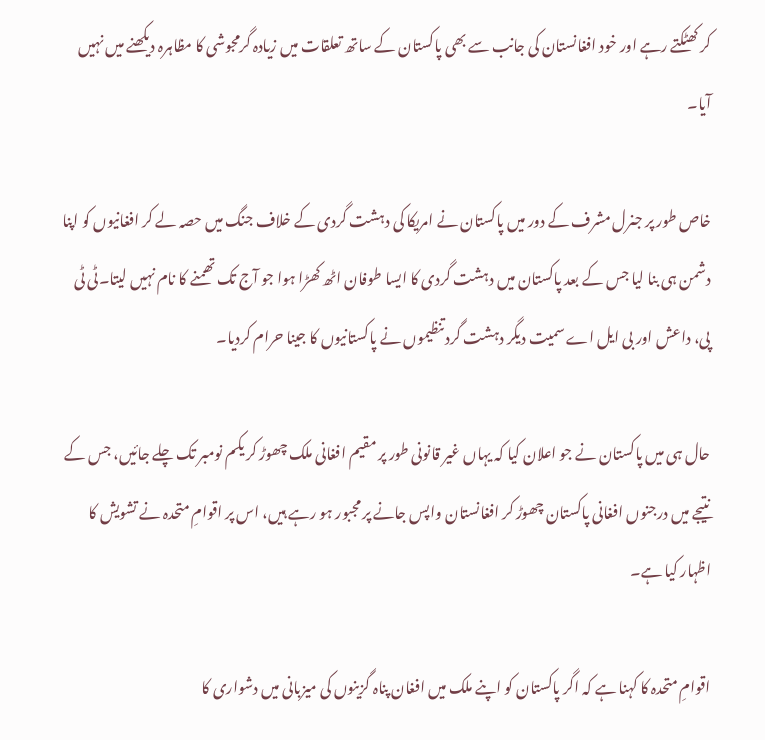کر کھٹکتے رہے اور خود افغانستان کی جانب سے بھی پاکستان کے ساتھ تعلقات میں زیادہ گرمجوشی کا مظاہرہ دیکھنے میں نہیں آیا۔

خاص طور پر جنرل مشرف کے دور میں پاکستان نے امریکا کی دہشت گردی کے خلاف جنگ میں حصہ لے کر افغانیوں کو اپنا دشمن ہی بنا لیا جس کے بعد پاکستان میں دہشت گردی کا ایسا طوفان اٹھ کھڑا ہوا جو آج تک تھمنے کا نام نہیں لیتا۔ٹی ٹی پی، داعش اور بی ایل اے سمیت دیگر دہشت گرد تنظیموں نے پاکستانیوں کا جینا حرام کردیا۔

حال ہی میں پاکستان نے جو اعلان کیا کہ یہاں غیر قانونی طور پر مقیم افغانی ملک چھوڑ کر یکم نومبر تک چلے جائیں، جس کے نتیجے میں درجنوں افغانی پاکستان چھوڑ کر افغانستان واپس جانے پر مجبور ہو رہے ہیں، اس پر اقوامِ متحدہ نے تشویش کا اظہار کیا ہے۔

اقوامِ متحدہ کا کہنا ہے کہ اگر پاکستان کو اپنے ملک میں افغان پناہ گزینوں کی میزبانی میں دشواری کا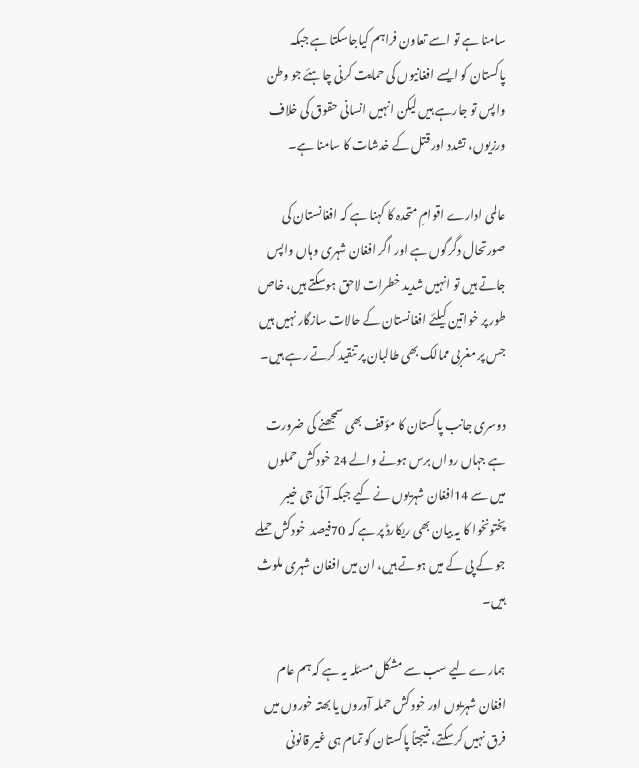سامنا ہے تو اسے تعاون فراہم کیاجاسکتا ہے جبکہ پاکستان کو ایسے افغانیوں کی حمایت کرنی چاہئے جو وطن واپس تو جارہے ہیں لیکن انہیں انسانی حقوق کی خلاف ورزیوں، تشدد اور قتل کے خدشات کا سامنا ہے۔

عالمی ادارے اقوامِ متحدہ کا کہنا ہے کہ افغانستان کی صورتحال دگرگوں ہے اور اگر افغان شہری وہاں واپس جاتے ہیں تو انہیں شدید خطرات لاحق ہوسکتے ہیں، خاص طور پر خواتین کیلئے افغانستان کے حالات سازگار نہیں ہیں جس پر مغربی ممالک بھی طالبان پر تنقید کرتے رہے ہیں۔

دوسری جانب پاکستان کا مؤقف بھی سمجھنے کی ضرورت ہے جہاں رواں برس ہونے والے 24 خودکش حملوں میں سے 14افغان شہریوں نے کیے جبکہ آئی جی خیبر پختونخوا کا یہ بیان بھی ریکارڈ پر ہے کہ 70فیصد  خودکش حملے جو کے پی کے میں ہوتے ہیں، ان میں افغان شہری ملوث ہیں۔

ہمارے لیے سب سے مشکل مسئلہ یہ ہے کہ ہم عام افغان شہریوں اور خود کش حملہ آوروں یا بھتہ خوروں میں فرق نہیں کرسکتے، نتیجتاً پاکستان کو تمام ہی غیر قانونی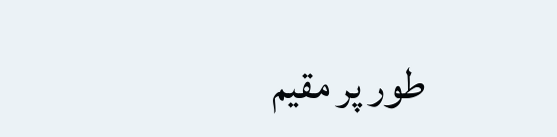طور پر مقیم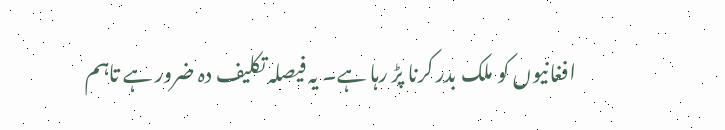افغانیوں کو ملک بدر کرنا پڑ رہا ہے۔ یہ فیصلہ تکلیف دہ ضرور ہے تاہم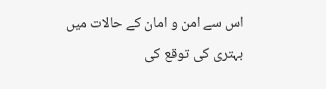اس سے امن و امان کے حالات میں بہتری کی توقع کی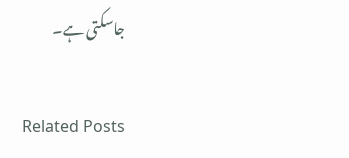جاسکتی ہے۔

Related Posts